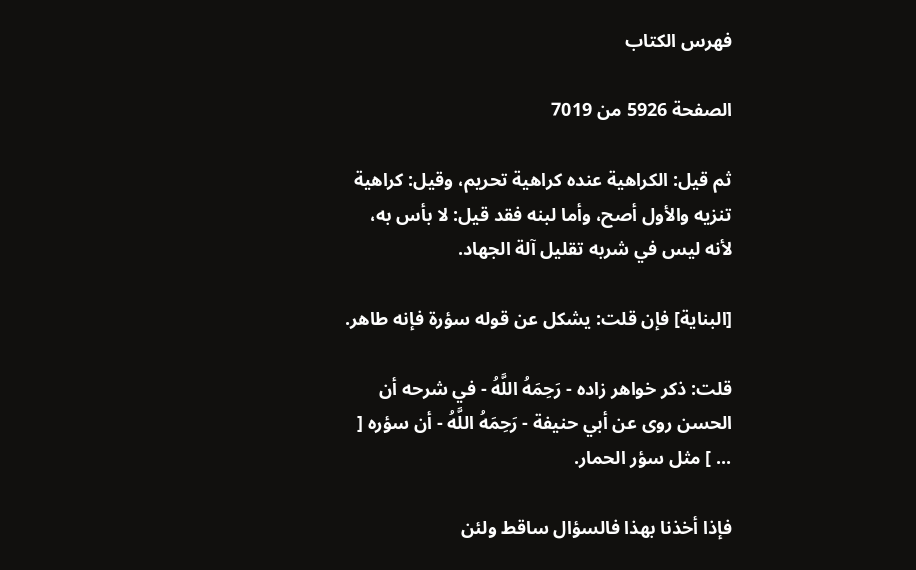فهرس الكتاب

الصفحة 5926 من 7019

ثم قيل: الكراهية عنده كراهية تحريم، وقيل: كراهية تنزيه والأول أصح، وأما لبنه فقد قيل: لا بأس به، لأنه ليس في شربه تقليل آلة الجهاد.

[البناية] فإن قلت: يشكل عن قوله سؤرة فإنه طاهر.

قلت: ذكر خواهر زاده - رَحِمَهُ اللَّهُ - في شرحه أن الحسن روى عن أبي حنيفة - رَحِمَهُ اللَّهُ - أن سؤره [ ... ] مثل سؤر الحمار.

فإذا أخذنا بهذا فالسؤال ساقط ولئن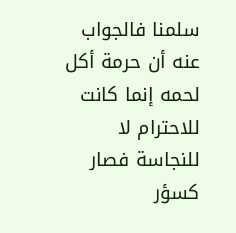سلمنا فالجواب عنه أن حرمة أكل لحمه إنما كانت للاحترام لا للنجاسة فصار كسؤر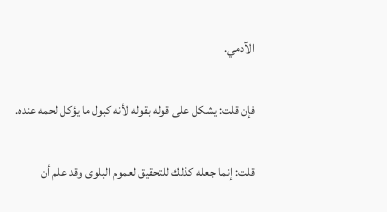الآدمي.

فإن قلت: يشكل على قوله بقوله لأنه كبول ما يؤكل لحمه عنده.

قلت: إنما جعله كذلك للتحقيق لعموم البلوى وقد علم أن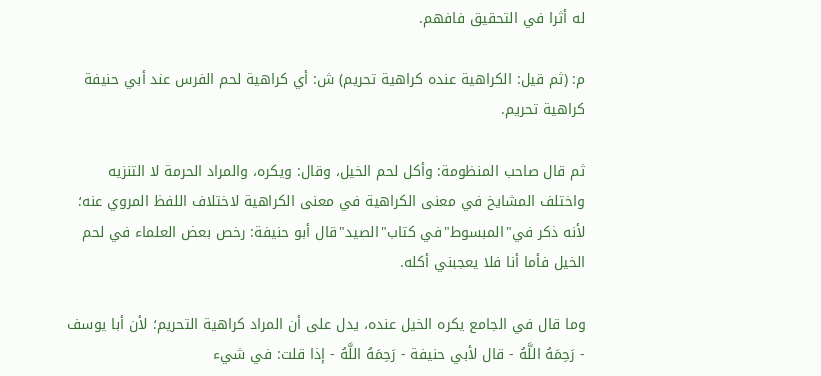له أثرا في التحقيق فافهم.

م: (ثم قيل: الكراهية عنده كراهية تحريم) ش: أي كراهية لحم الفرس عند أبي حنيفة كراهية تحريم.

ثم قال صاحب المنظومة: وأكل لحم الخيل، وقال: ويكره، والمراد الحرمة لا التنزيه واختلف المشايخ في معنى الكراهية في معنى الكراهية لاختلاف اللفظ المروي عنه؛ لأنه ذكر في"المبسوط"في كتاب"الصيد"قال أبو حنيفة: رخص بعض العلماء في لحم الخيل فأما أنا فلا يعجبني أكله.

وما قال في الجامع يكره الخيل عنده، يدل على أن المراد كراهية التحريم؛ لأن أبا يوسف - رَحِمَهُ اللَّهُ - قال لأبي حنيفة - رَحِمَهُ اللَّهُ - إذا قلت: في شيء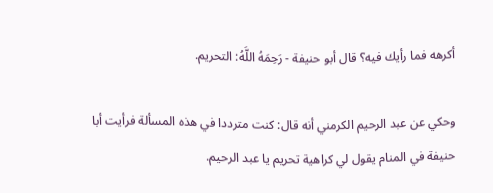أكرهه فما رأيك فيه؟ قال أبو حنيفة - رَحِمَهُ اللَّهُ: التحريم.

وحكي عن عبد الرحيم الكرمني أنه قال: كنت مترددا في هذه المسألة فرأيت أبا حنيفة في المنام يقول لي كراهية تحريم يا عبد الرحيم.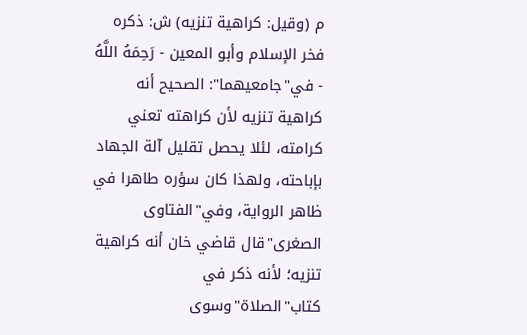م (وقيل: كراهية تنزيه) ش: ذكره فخر الإسلام وأبو المعين - رَحِمَهُ اللَّهُ - في"جامعيهما": الصحيح أنه كراهية تنزيه لأن كراهته تعني كرامته، لئلا يحصل تقليل آلة الجهاد بإباحته، ولهذا كان سؤره طاهرا في ظاهر الرواية، وفي"الفتاوى الصغرى"قال قاضي خان أنه كراهية تنزيه؛ لأنه ذكر في كتاب"الصلاة"وسوى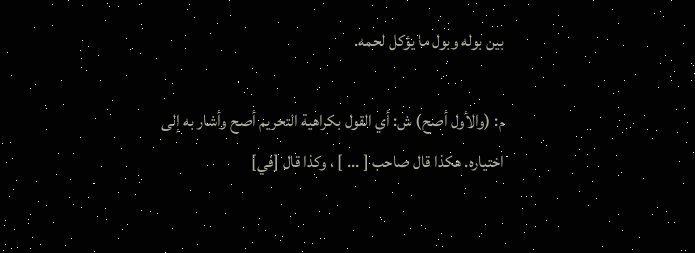بين بوله وبول ما يؤكل لحمه.

م: (والأول أصح) ش: أي القول بكراهية التحريم أصح وأشار به إلى اختياره. هكذا قال صاحب [ ... ] ، وكذا قال [في]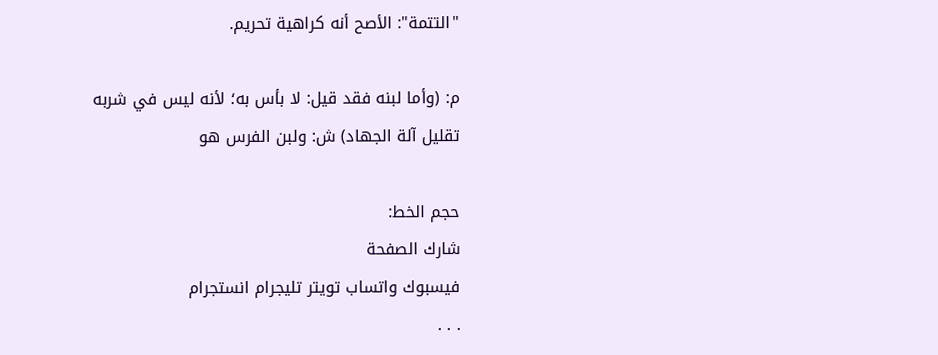"التتمة": الأصح أنه كراهية تحريم.

م: (وأما لبنه فقد قيل: لا بأس به؛ لأنه ليس في شربه تقليل آلة الجهاد) ش: ولبن الفرس هو

حجم الخط:
شارك الصفحة
فيسبوك واتساب تويتر تليجرام انستجرام
. . .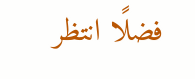فضلًا انتظر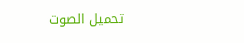تحميل الصوت